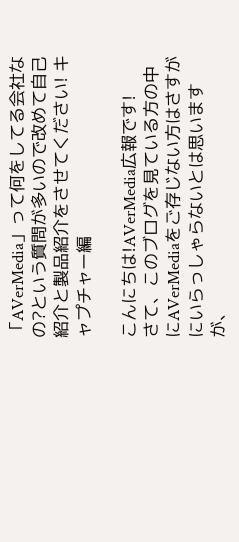「AVerMedia」って何をしてる会社なの?という質問が多いので改めて自己紹介と製品紹介をさせてください! キャプチャー編

こんにちは!AVerMedia広報です!
さて、このブログを見ている方の中にAVerMediaをご存じない方はさすがにいらっしゃらないとは思いますが、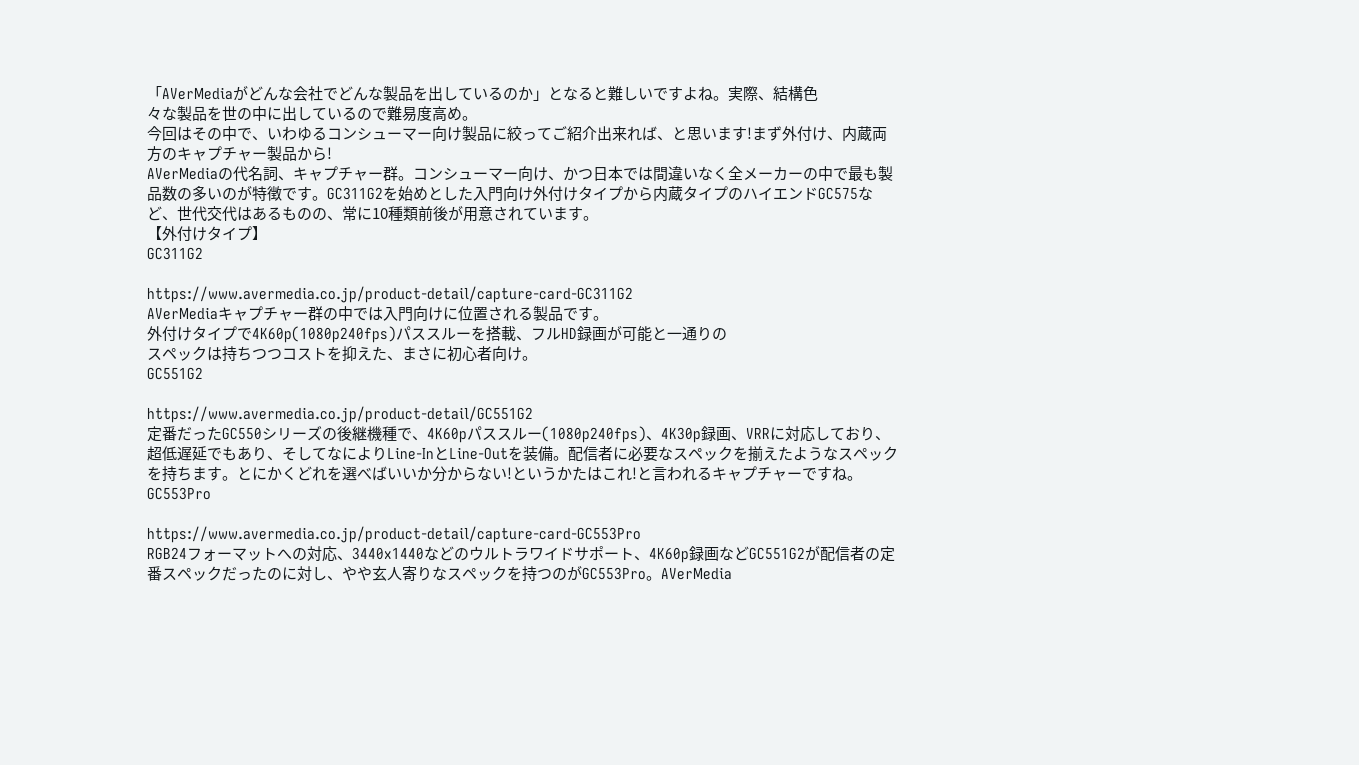「AVerMediaがどんな会社でどんな製品を出しているのか」となると難しいですよね。実際、結構色
々な製品を世の中に出しているので難易度高め。
今回はその中で、いわゆるコンシューマー向け製品に絞ってご紹介出来れば、と思います!まず外付け、内蔵両方のキャプチャー製品から!
AVerMediaの代名詞、キャプチャー群。コンシューマー向け、かつ日本では間違いなく全メーカーの中で最も製品数の多いのが特徴です。GC311G2を始めとした入門向け外付けタイプから内蔵タイプのハイエンドGC575など、世代交代はあるものの、常に10種類前後が用意されています。
【外付けタイプ】
GC311G2

https://www.avermedia.co.jp/product-detail/capture-card-GC311G2
AVerMediaキャプチャー群の中では入門向けに位置される製品です。
外付けタイプで4K60p(1080p240fps)パススルーを搭載、フルHD録画が可能と一通りの
スペックは持ちつつコストを抑えた、まさに初心者向け。
GC551G2

https://www.avermedia.co.jp/product-detail/GC551G2
定番だったGC550シリーズの後継機種で、4K60pパススルー(1080p240fps)、4K30p録画、VRRに対応しており、超低遅延でもあり、そしてなによりLine-InとLine-Outを装備。配信者に必要なスペックを揃えたようなスペックを持ちます。とにかくどれを選べばいいか分からない!というかたはこれ!と言われるキャプチャーですね。
GC553Pro

https://www.avermedia.co.jp/product-detail/capture-card-GC553Pro
RGB24フォーマットへの対応、3440x1440などのウルトラワイドサポート、4K60p録画などGC551G2が配信者の定番スペックだったのに対し、やや玄人寄りなスペックを持つのがGC553Pro。AVerMedia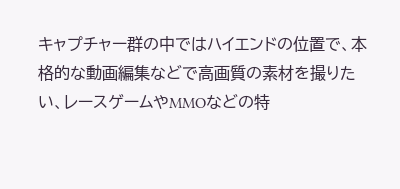キャプチャー群の中ではハイエンドの位置で、本格的な動画編集などで高画質の素材を撮りたい、レースゲームやMMOなどの特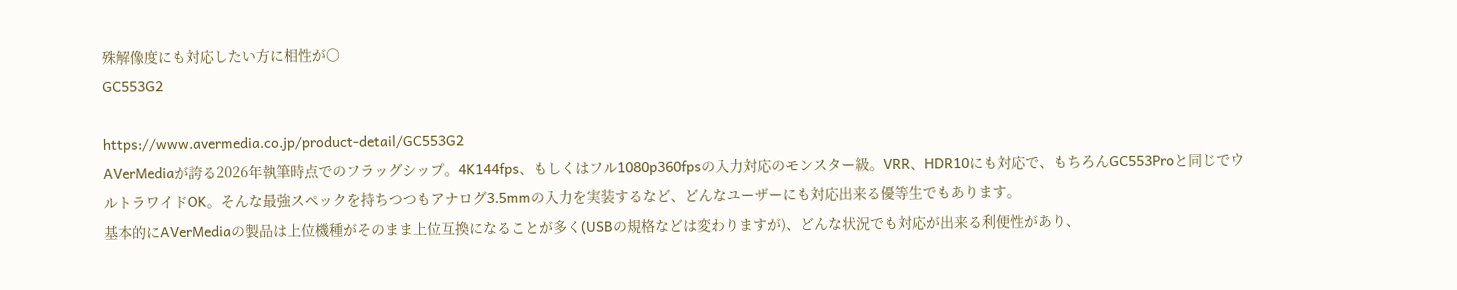殊解像度にも対応したい方に相性が〇
GC553G2

https://www.avermedia.co.jp/product-detail/GC553G2
AVerMediaが誇る2026年執筆時点でのフラッグシップ。4K144fps、もしくはフル1080p360fpsの入力対応のモンスター級。VRR、HDR10にも対応で、もちろんGC553Proと同じでウルトラワイドOK。そんな最強スペックを持ちつつもアナログ3.5mmの入力を実装するなど、どんなユーザーにも対応出来る優等生でもあります。
基本的にAVerMediaの製品は上位機種がそのまま上位互換になることが多く(USBの規格などは変わりますが)、どんな状況でも対応が出来る利便性があり、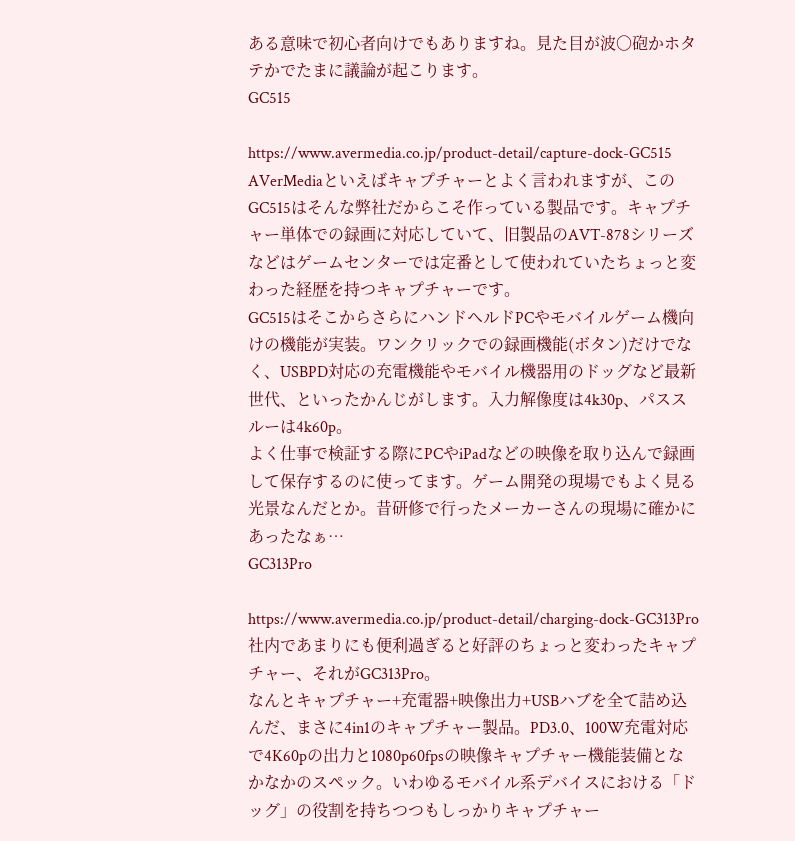ある意味で初心者向けでもありますね。見た目が波〇砲かホタテかでたまに議論が起こります。
GC515

https://www.avermedia.co.jp/product-detail/capture-dock-GC515
AVerMediaといえばキャプチャーとよく言われますが、このGC515はそんな弊社だからこそ作っている製品です。キャプチャー単体での録画に対応していて、旧製品のAVT-878シリーズなどはゲームセンターでは定番として使われていたちょっと変わった経歴を持つキャプチャーです。
GC515はそこからさらにハンドヘルドPCやモバイルゲーム機向けの機能が実装。ワンクリックでの録画機能(ボタン)だけでなく、USBPD対応の充電機能やモバイル機器用のドッグなど最新世代、といったかんじがします。入力解像度は4k30p、パススルーは4k60p。
よく仕事で検証する際にPCやiPadなどの映像を取り込んで録画して保存するのに使ってます。ゲーム開発の現場でもよく見る光景なんだとか。昔研修で行ったメーカーさんの現場に確かにあったなぁ…
GC313Pro

https://www.avermedia.co.jp/product-detail/charging-dock-GC313Pro
社内であまりにも便利過ぎると好評のちょっと変わったキャプチャー、それがGC313Pro。
なんとキャプチャー+充電器+映像出力+USBハブを全て詰め込んだ、まさに4in1のキャプチャー製品。PD3.0、100W充電対応で4K60pの出力と1080p60fpsの映像キャプチャー機能装備となかなかのスペック。いわゆるモバイル系デバイスにおける「ドッグ」の役割を持ちつつもしっかりキャプチャー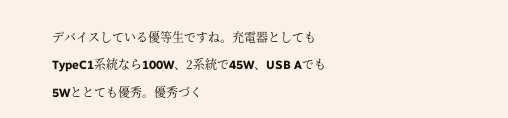デバイスしている優等生ですね。充電器としてもTypeC1系統なら100W、2系統で45W、USB Aでも5Wととても優秀。優秀づく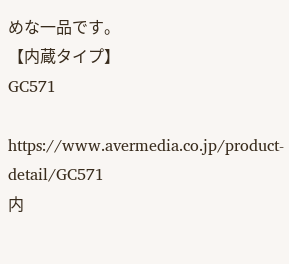めな一品です。
【内蔵タイプ】
GC571

https://www.avermedia.co.jp/product-detail/GC571
内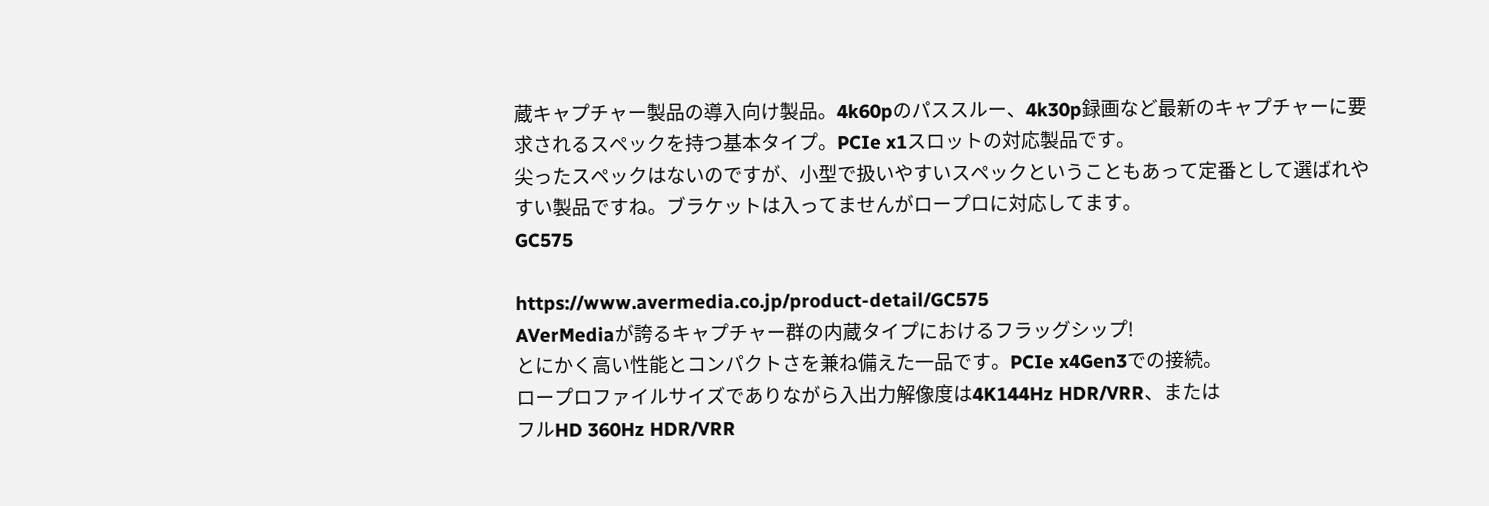蔵キャプチャー製品の導入向け製品。4k60pのパススルー、4k30p録画など最新のキャプチャーに要求されるスペックを持つ基本タイプ。PCIe x1スロットの対応製品です。
尖ったスペックはないのですが、小型で扱いやすいスペックということもあって定番として選ばれやすい製品ですね。ブラケットは入ってませんがロープロに対応してます。
GC575

https://www.avermedia.co.jp/product-detail/GC575
AVerMediaが誇るキャプチャー群の内蔵タイプにおけるフラッグシップ!
とにかく高い性能とコンパクトさを兼ね備えた一品です。PCIe x4Gen3での接続。
ロープロファイルサイズでありながら入出力解像度は4K144Hz HDR/VRR、または
フルHD 360Hz HDR/VRR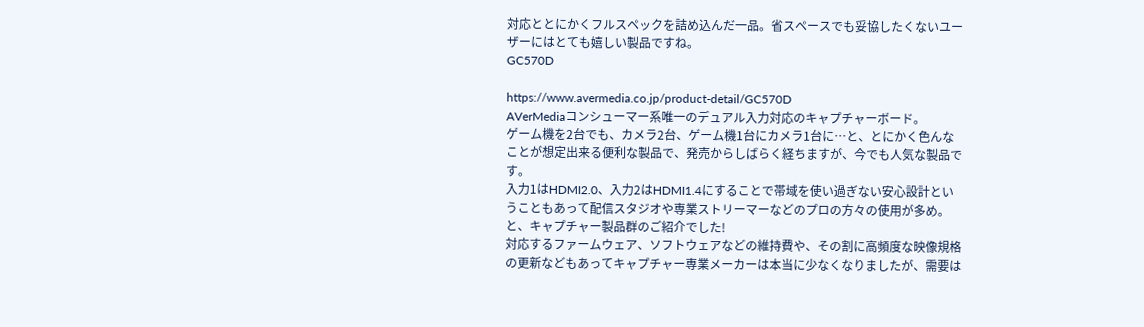対応ととにかくフルスペックを詰め込んだ一品。省スペースでも妥協したくないユーザーにはとても嬉しい製品ですね。
GC570D

https://www.avermedia.co.jp/product-detail/GC570D
AVerMediaコンシューマー系唯一のデュアル入力対応のキャプチャーボード。
ゲーム機を2台でも、カメラ2台、ゲーム機1台にカメラ1台に…と、とにかく色んなことが想定出来る便利な製品で、発売からしばらく経ちますが、今でも人気な製品です。
入力1はHDMI2.0、入力2はHDMI1.4にすることで帯域を使い過ぎない安心設計ということもあって配信スタジオや専業ストリーマーなどのプロの方々の使用が多め。
と、キャプチャー製品群のご紹介でした!
対応するファームウェア、ソフトウェアなどの維持費や、その割に高頻度な映像規格の更新などもあってキャプチャー専業メーカーは本当に少なくなりましたが、需要は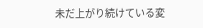未だ上がり続けている変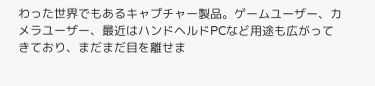わった世界でもあるキャプチャー製品。ゲームユーザー、カメラユーザー、最近はハンドヘルドPCなど用途も広がってきており、まだまだ目を離せま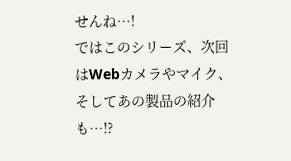せんね…!
ではこのシリーズ、次回はWebカメラやマイク、そしてあの製品の紹介も…!?